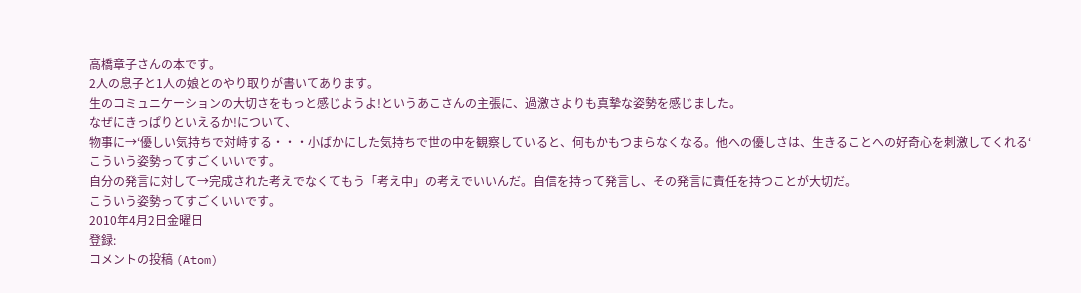高橋章子さんの本です。
2人の息子と1人の娘とのやり取りが書いてあります。
生のコミュニケーションの大切さをもっと感じようよ!というあこさんの主張に、過激さよりも真摯な姿勢を感じました。
なぜにきっぱりといえるか!について、
物事に→‘優しい気持ちで対峙する・・・小ばかにした気持ちで世の中を観察していると、何もかもつまらなくなる。他への優しさは、生きることへの好奇心を刺激してくれる‘
こういう姿勢ってすごくいいです。
自分の発言に対して→完成された考えでなくてもう「考え中」の考えでいいんだ。自信を持って発言し、その発言に責任を持つことが大切だ。
こういう姿勢ってすごくいいです。
2010年4月2日金曜日
登録:
コメントの投稿 (Atom)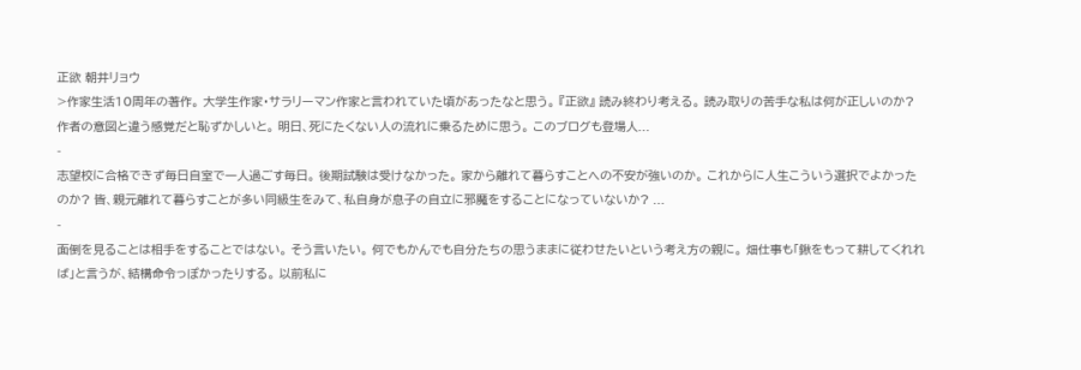正欲 朝井リョウ
>作家生活10周年の著作。 大学生作家・サラリーマン作家と言われていた頃があったなと思う。 『正欲』 読み終わり考える。 読み取りの苦手な私は何が正しいのか? 作者の意図と違う感覚だと恥ずかしいと。 明日、死にたくない人の流れに乗るために思う。 このブログも登場人...
-
志望校に合格できず毎日自室で一人過ごす毎日。 後期試験は受けなかった。 家から離れて暮らすことへの不安が強いのか。 これからに人生こういう選択でよかったのか? 皆、親元離れて暮らすことが多い同級生をみて、私自身が息子の自立に邪魔をすることになっていないか? ...
-
面倒を見ることは相手をすることではない。 そう言いたい。 何でもかんでも自分たちの思うままに従わせたいという考え方の親に。 畑仕事も「鍬をもって耕してくれれば」と言うが、結構命令っぽかったりする。 以前私に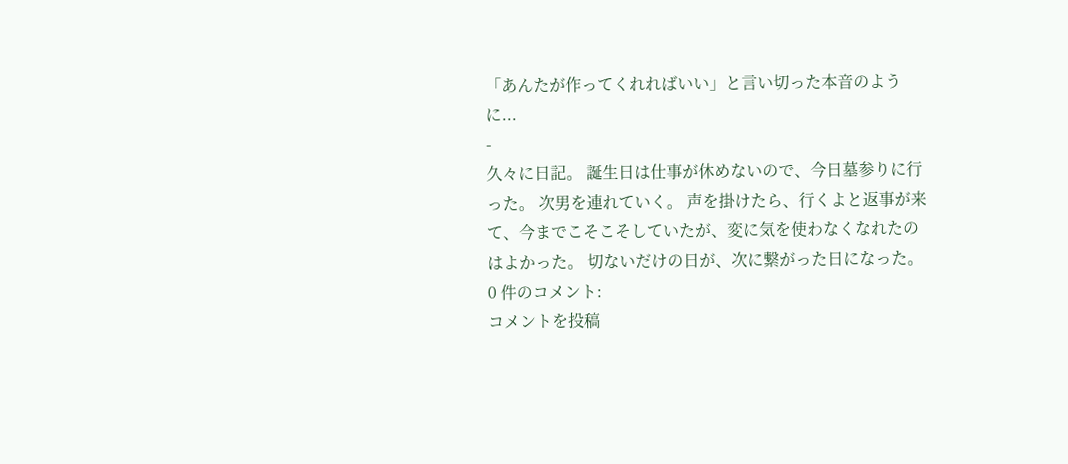「あんたが作ってくれればいい」と言い切った本音のように...
-
久々に日記。 誕生日は仕事が休めないので、今日墓参りに行った。 次男を連れていく。 声を掛けたら、行くよと返事が来て、今までこそこそしていたが、変に気を使わなくなれたのはよかった。 切ないだけの日が、次に繋がった日になった。
0 件のコメント:
コメントを投稿